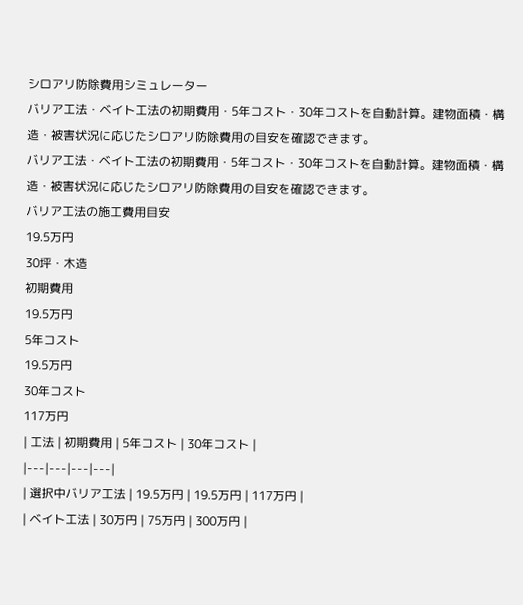シロアリ防除費用シミュレーター
バリア工法・ベイト工法の初期費用・5年コスト・30年コストを自動計算。建物面積・構造・被害状況に応じたシロアリ防除費用の目安を確認できます。
バリア工法・ベイト工法の初期費用・5年コスト・30年コストを自動計算。建物面積・構造・被害状況に応じたシロアリ防除費用の目安を確認できます。
バリア工法の施工費用目安
19.5万円
30坪・木造
初期費用
19.5万円
5年コスト
19.5万円
30年コスト
117万円
| 工法 | 初期費用 | 5年コスト | 30年コスト |
|---|---|---|---|
| 選択中バリア工法 | 19.5万円 | 19.5万円 | 117万円 |
| ベイト工法 | 30万円 | 75万円 | 300万円 |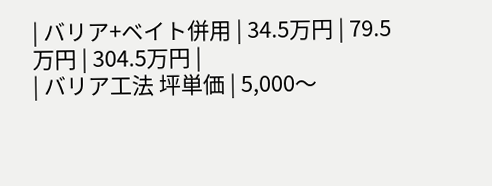| バリア+ベイト併用 | 34.5万円 | 79.5万円 | 304.5万円 |
| バリア工法 坪単価 | 5,000〜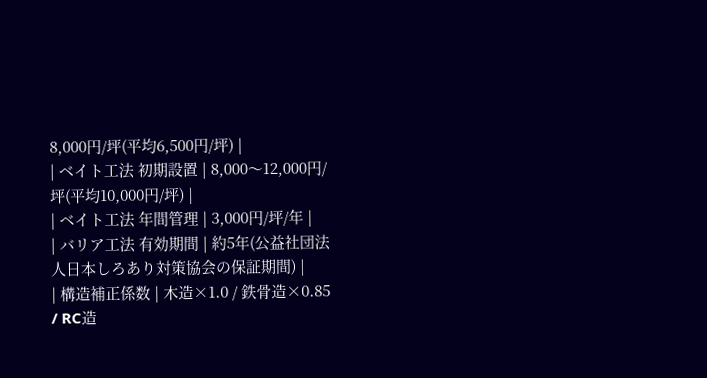8,000円/坪(平均6,500円/坪) |
| ベイト工法 初期設置 | 8,000〜12,000円/坪(平均10,000円/坪) |
| ベイト工法 年間管理 | 3,000円/坪/年 |
| バリア工法 有効期間 | 約5年(公益社団法人日本しろあり対策協会の保証期間) |
| 構造補正係数 | 木造×1.0 / 鉄骨造×0.85 / RC造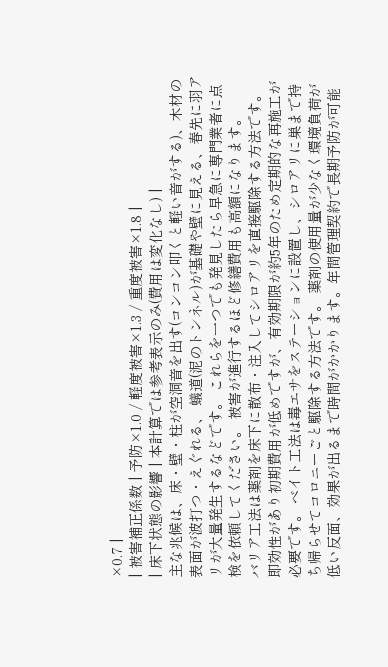×0.7 |
| 被害補正係数 | 予防×1.0 / 軽度被害×1.3 / 重度被害×1.8 |
| 床下状態の影響 | 本計算では参考表示のみ(費用は変化なし) |
主な兆候は、床・壁・柱が空洞音を出す(コンコン叩くと軽い音がする)、木材の表面が波打つ・えぐれる、 蟻道(泥のトンネル)が基礎や壁に見える、春先に羽アリが大量発生するなどです。 これらを一つでも発見したら早急に専門業者に点検を依頼してください。 被害が進行するほど修繕費用も高額になります。
バリア工法は薬剤を床下に散布・注入してシロアリを直接駆除する方法です。 即効性があり初期費用が低めですが、有効期限が約5年のため定期的な再施工が必要です。 ベイト工法は毒エサをステーションに設置し、シロアリに巣まで持ち帰らせてコロニーごと駆除する方法です。 薬剤の使用量が少なく環境負荷が低い反面、効果が出るまで時間がかかります。年間管理契約で長期予防が可能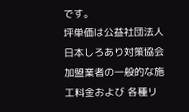です。
坪単価は公益社団法人日本しろあり対策協会加盟業者の一般的な施工料金および 各種リ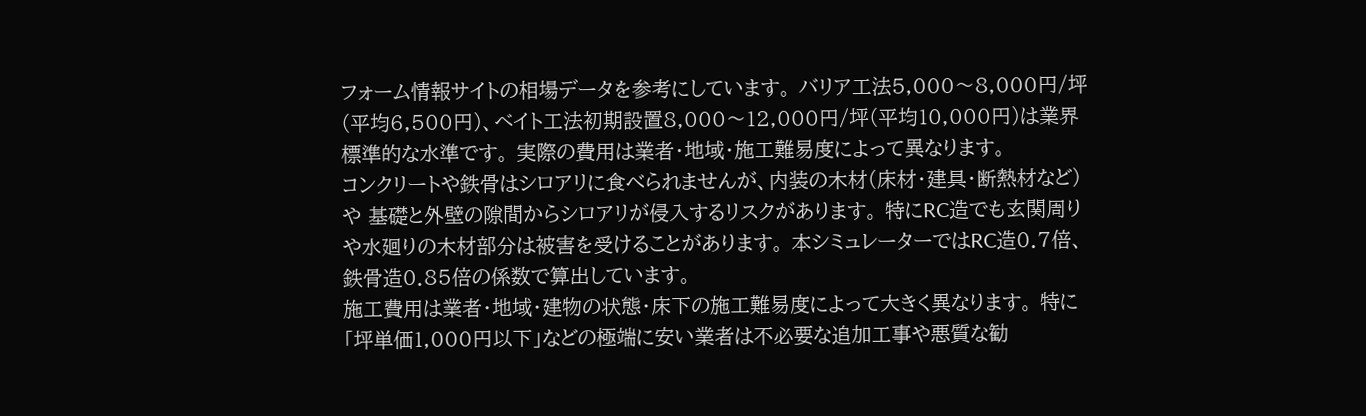フォーム情報サイトの相場データを参考にしています。 バリア工法5,000〜8,000円/坪(平均6,500円)、ベイト工法初期設置8,000〜12,000円/坪(平均10,000円)は業界標準的な水準です。 実際の費用は業者・地域・施工難易度によって異なります。
コンクリートや鉄骨はシロアリに食べられませんが、内装の木材(床材・建具・断熱材など)や 基礎と外壁の隙間からシロアリが侵入するリスクがあります。 特にRC造でも玄関周りや水廻りの木材部分は被害を受けることがあります。 本シミュレーターではRC造0.7倍、鉄骨造0.85倍の係数で算出しています。
施工費用は業者・地域・建物の状態・床下の施工難易度によって大きく異なります。 特に「坪単価1,000円以下」などの極端に安い業者は不必要な追加工事や悪質な勧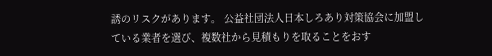誘のリスクがあります。 公益社団法人日本しろあり対策協会に加盟している業者を選び、複数社から見積もりを取ることをおす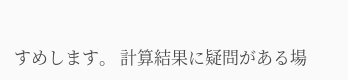すめします。 計算結果に疑問がある場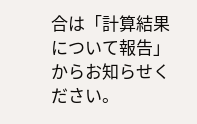合は「計算結果について報告」からお知らせください。